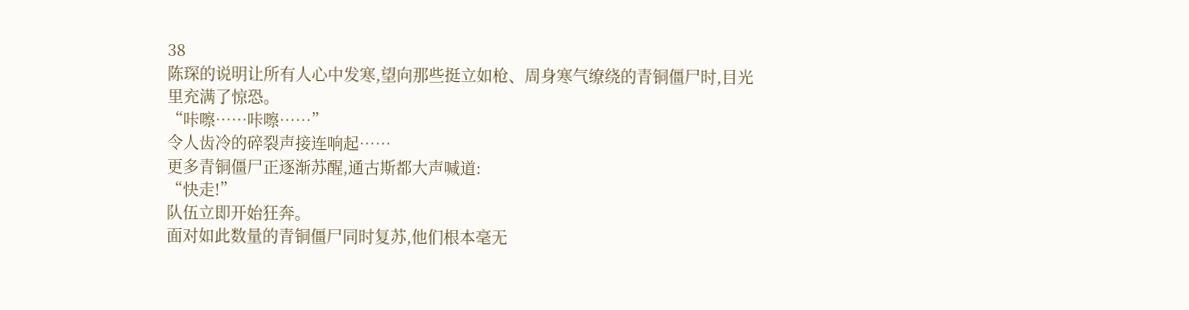38
陈琛的说明让所有人心中发寒,望向那些挺立如枪、周身寒气缭绕的青铜僵尸时,目光里充满了惊恐。
“咔嚓……咔嚓……”
令人齿冷的碎裂声接连响起……
更多青铜僵尸正逐渐苏醒,通古斯都大声喊道:
“快走!”
队伍立即开始狂奔。
面对如此数量的青铜僵尸同时复苏,他们根本毫无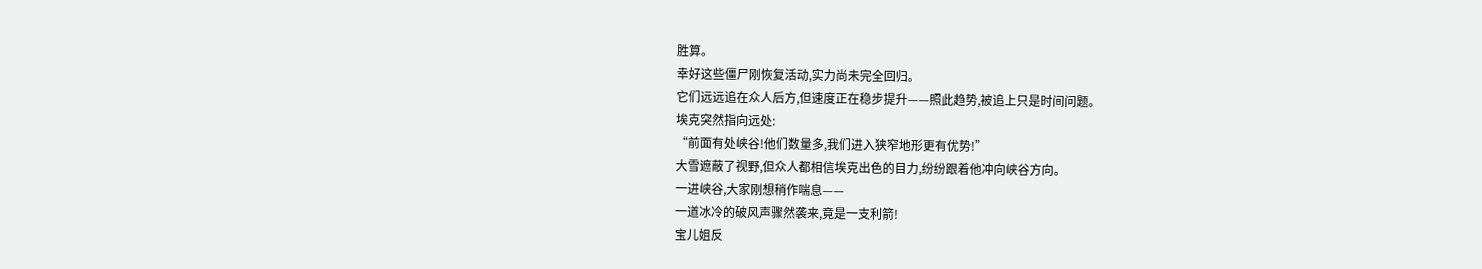胜算。
幸好这些僵尸刚恢复活动,实力尚未完全回归。
它们远远追在众人后方,但速度正在稳步提升——照此趋势,被追上只是时间问题。
埃克突然指向远处:
“前面有处峡谷!他们数量多,我们进入狭窄地形更有优势!”
大雪遮蔽了视野,但众人都相信埃克出色的目力,纷纷跟着他冲向峡谷方向。
一进峡谷,大家刚想稍作喘息——
一道冰冷的破风声骤然袭来,竟是一支利箭!
宝儿姐反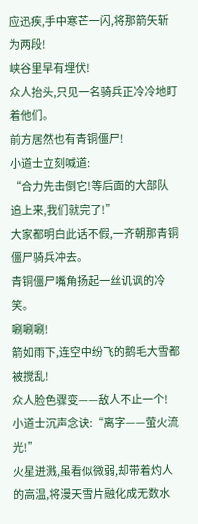应迅疾,手中寒芒一闪,将那箭矢斩为两段!
峡谷里早有埋伏!
众人抬头,只见一名骑兵正冷冷地盯着他们。
前方居然也有青铜僵尸!
小道士立刻喊道:
“合力先击倒它!等后面的大部队追上来,我们就完了!”
大家都明白此话不假,一齐朝那青铜僵尸骑兵冲去。
青铜僵尸嘴角扬起一丝讥讽的冷笑。
唰唰唰!
箭如雨下,连空中纷飞的鹅毛大雪都被搅乱!
众人脸色骤变——敌人不止一个!
小道士沉声念诀:“离字——萤火流光!”
火星迸溅,虽看似微弱,却带着灼人的高温,将漫天雪片融化成无数水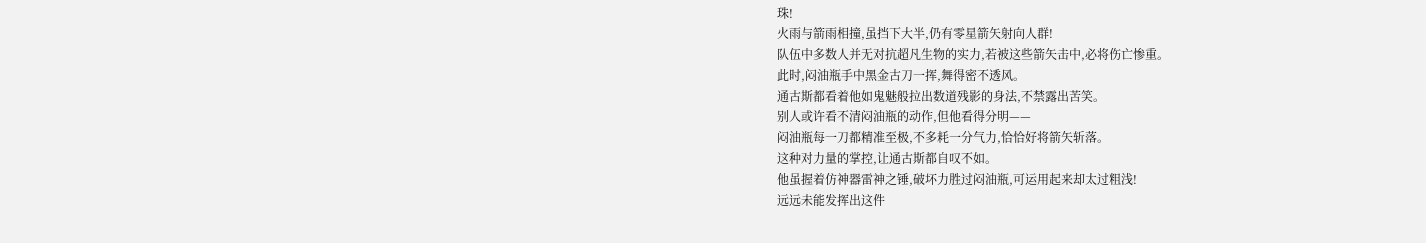珠!
火雨与箭雨相撞,虽挡下大半,仍有零星箭矢射向人群!
队伍中多数人并无对抗超凡生物的实力,若被这些箭矢击中,必将伤亡惨重。
此时,闷油瓶手中黑金古刀一挥,舞得密不透风。
通古斯都看着他如鬼魅般拉出数道残影的身法,不禁露出苦笑。
别人或许看不清闷油瓶的动作,但他看得分明——
闷油瓶每一刀都精准至极,不多耗一分气力,恰恰好将箭矢斩落。
这种对力量的掌控,让通古斯都自叹不如。
他虽握着仿神器雷神之锤,破坏力胜过闷油瓶,可运用起来却太过粗浅!
远远未能发挥出这件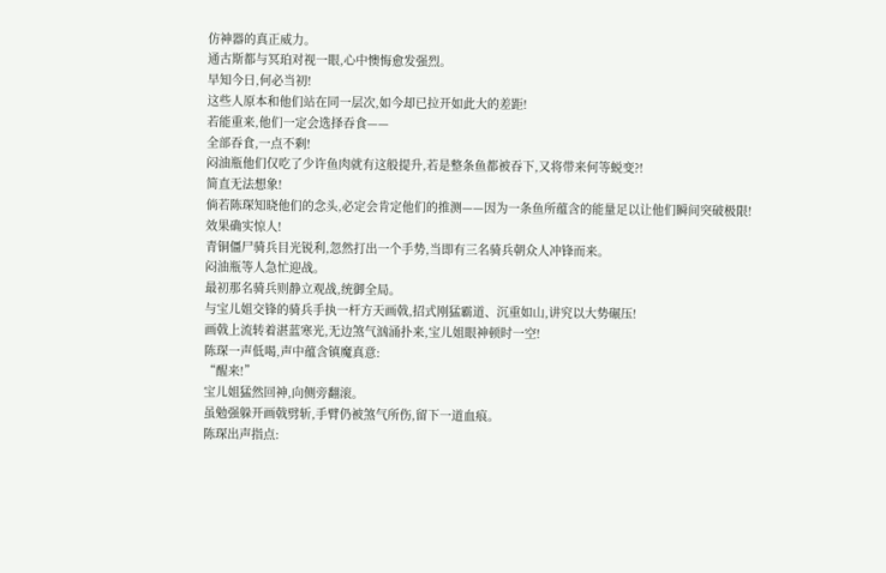仿神器的真正威力。
通古斯都与冥珀对视一眼,心中懊悔愈发强烈。
早知今日,何必当初!
这些人原本和他们站在同一层次,如今却已拉开如此大的差距!
若能重来,他们一定会选择吞食——
全部吞食,一点不剩!
闷油瓶他们仅吃了少许鱼肉就有这般提升,若是整条鱼都被吞下,又将带来何等蜕变?!
简直无法想象!
倘若陈琛知晓他们的念头,必定会肯定他们的推测——因为一条鱼所蕴含的能量足以让他们瞬间突破极限!
效果确实惊人!
青铜僵尸骑兵目光锐利,忽然打出一个手势,当即有三名骑兵朝众人冲锋而来。
闷油瓶等人急忙迎战。
最初那名骑兵则静立观战,统御全局。
与宝儿姐交锋的骑兵手执一杆方天画戟,招式刚猛霸道、沉重如山,讲究以大势碾压!
画戟上流转着湛蓝寒光,无边煞气汹涌扑来,宝儿姐眼神顿时一空!
陈琛一声低喝,声中蕴含镇魔真意:
“醒来!”
宝儿姐猛然回神,向侧旁翻滚。
虽勉强躲开画戟劈斩,手臂仍被煞气所伤,留下一道血痕。
陈琛出声指点: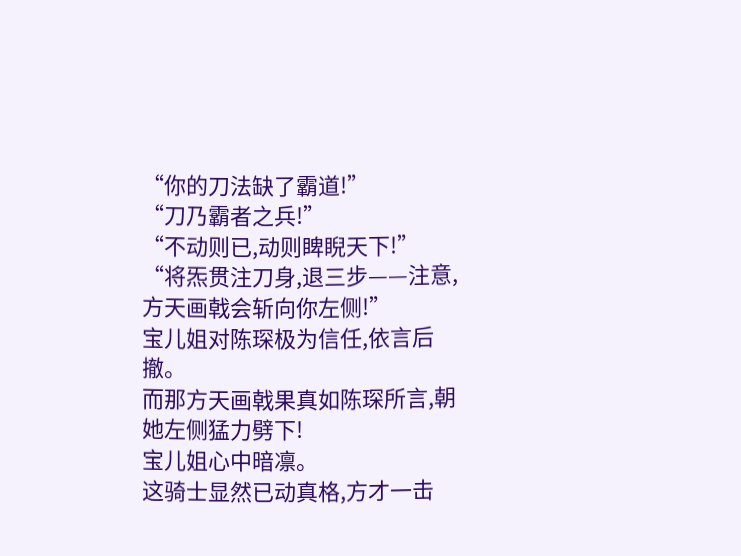“你的刀法缺了霸道!”
“刀乃霸者之兵!”
“不动则已,动则睥睨天下!”
“将炁贯注刀身,退三步——注意,方天画戟会斩向你左侧!”
宝儿姐对陈琛极为信任,依言后撤。
而那方天画戟果真如陈琛所言,朝她左侧猛力劈下!
宝儿姐心中暗凛。
这骑士显然已动真格,方才一击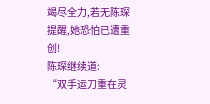竭尽全力,若无陈琛提醒,她恐怕已遭重创!
陈琛继续道:
“双手运刀重在灵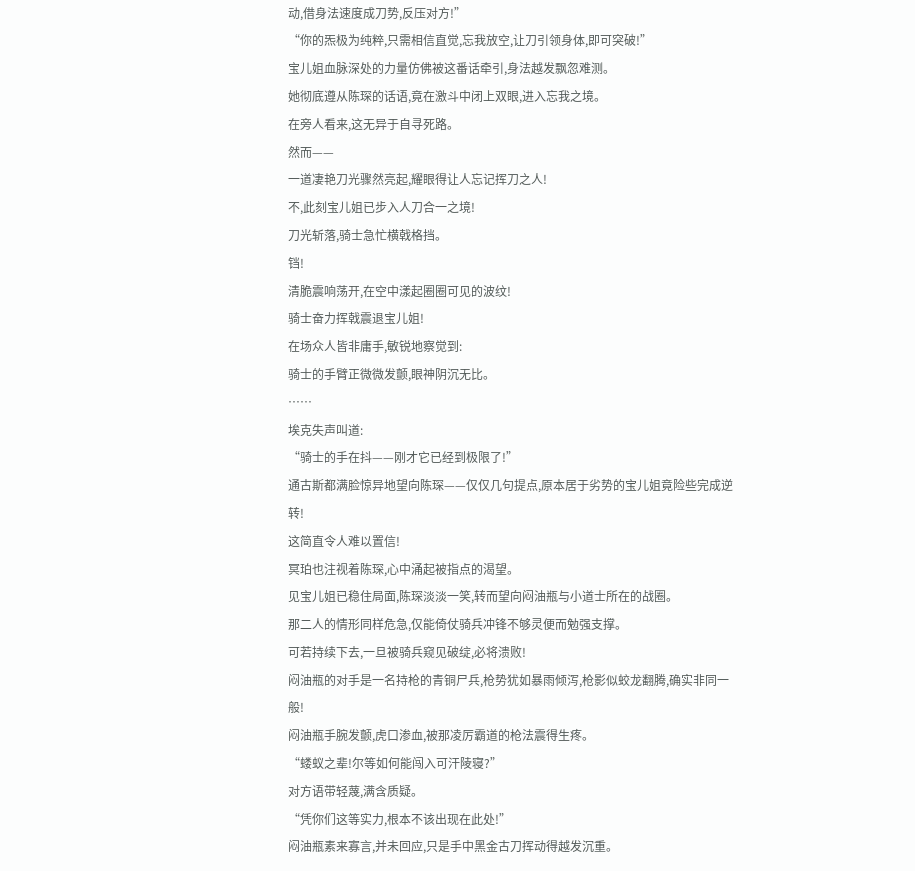动,借身法速度成刀势,反压对方!”
“你的炁极为纯粹,只需相信直觉,忘我放空,让刀引领身体,即可突破!”
宝儿姐血脉深处的力量仿佛被这番话牵引,身法越发飘忽难测。
她彻底遵从陈琛的话语,竟在激斗中闭上双眼,进入忘我之境。
在旁人看来,这无异于自寻死路。
然而——
一道凄艳刀光骤然亮起,耀眼得让人忘记挥刀之人!
不,此刻宝儿姐已步入人刀合一之境!
刀光斩落,骑士急忙横戟格挡。
铛!
清脆震响荡开,在空中漾起圈圈可见的波纹!
骑士奋力挥戟震退宝儿姐!
在场众人皆非庸手,敏锐地察觉到:
骑士的手臂正微微发颤,眼神阴沉无比。
……
埃克失声叫道:
“骑士的手在抖——刚才它已经到极限了!”
通古斯都满脸惊异地望向陈琛——仅仅几句提点,原本居于劣势的宝儿姐竟险些完成逆转!
这简直令人难以置信!
冥珀也注视着陈琛,心中涌起被指点的渴望。
见宝儿姐已稳住局面,陈琛淡淡一笑,转而望向闷油瓶与小道士所在的战圈。
那二人的情形同样危急,仅能倚仗骑兵冲锋不够灵便而勉强支撑。
可若持续下去,一旦被骑兵窥见破绽,必将溃败!
闷油瓶的对手是一名持枪的青铜尸兵,枪势犹如暴雨倾泻,枪影似蛟龙翻腾,确实非同一般!
闷油瓶手腕发颤,虎口渗血,被那凌厉霸道的枪法震得生疼。
“蝼蚁之辈!尔等如何能闯入可汗陵寝?”
对方语带轻蔑,满含质疑。
“凭你们这等实力,根本不该出现在此处!”
闷油瓶素来寡言,并未回应,只是手中黑金古刀挥动得越发沉重。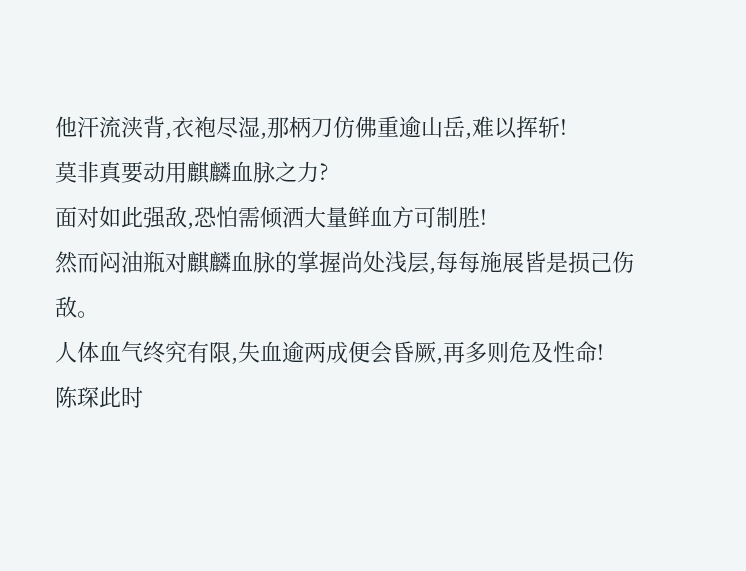他汗流浃背,衣袍尽湿,那柄刀仿佛重逾山岳,难以挥斩!
莫非真要动用麒麟血脉之力?
面对如此强敌,恐怕需倾洒大量鲜血方可制胜!
然而闷油瓶对麒麟血脉的掌握尚处浅层,每每施展皆是损己伤敌。
人体血气终究有限,失血逾两成便会昏厥,再多则危及性命!
陈琛此时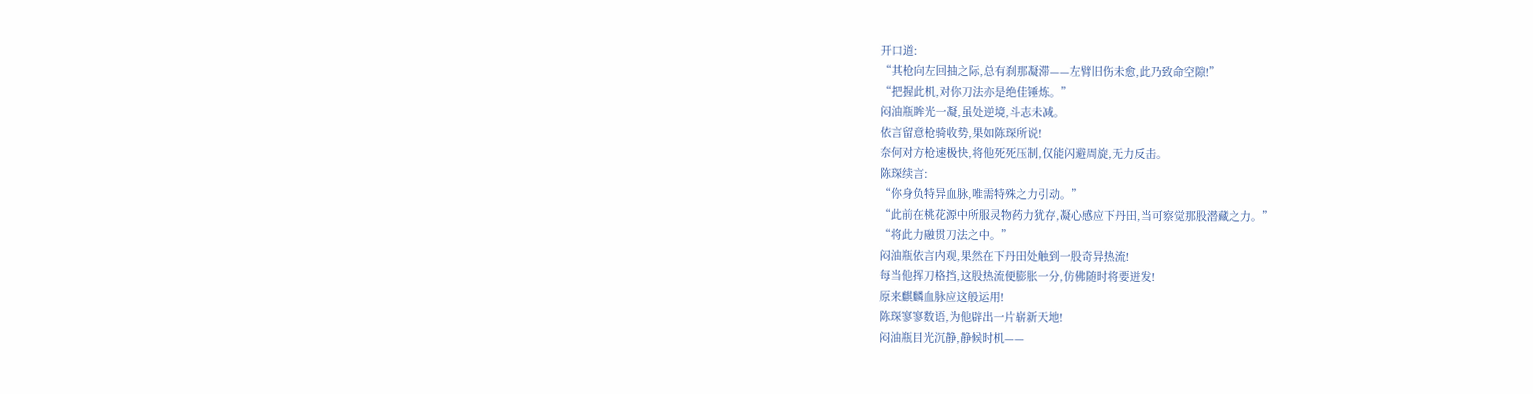开口道:
“其枪向左回抽之际,总有刹那凝滞——左臂旧伤未愈,此乃致命空隙!”
“把握此机,对你刀法亦是绝佳锤炼。”
闷油瓶眸光一凝,虽处逆境,斗志未减。
依言留意枪骑收势,果如陈琛所说!
奈何对方枪速极快,将他死死压制,仅能闪避周旋,无力反击。
陈琛续言:
“你身负特异血脉,唯需特殊之力引动。”
“此前在桃花源中所服灵物药力犹存,凝心感应下丹田,当可察觉那股潜藏之力。”
“将此力融贯刀法之中。”
闷油瓶依言内观,果然在下丹田处触到一股奇异热流!
每当他挥刀格挡,这股热流便膨胀一分,仿佛随时将要迸发!
原来麒麟血脉应这般运用!
陈琛寥寥数语,为他辟出一片崭新天地!
闷油瓶目光沉静,静候时机——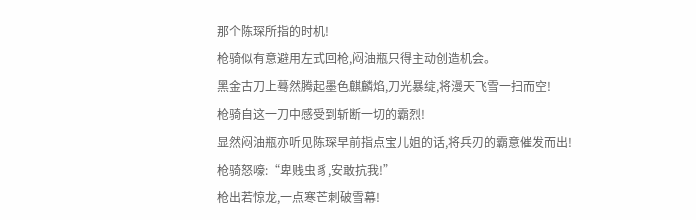那个陈琛所指的时机!
枪骑似有意避用左式回枪,闷油瓶只得主动创造机会。
黑金古刀上蓦然腾起墨色麒麟焰,刀光暴绽,将漫天飞雪一扫而空!
枪骑自这一刀中感受到斩断一切的霸烈!
显然闷油瓶亦听见陈琛早前指点宝儿姐的话,将兵刃的霸意催发而出!
枪骑怒嚎:“卑贱虫豸,安敢抗我!”
枪出若惊龙,一点寒芒刺破雪幕!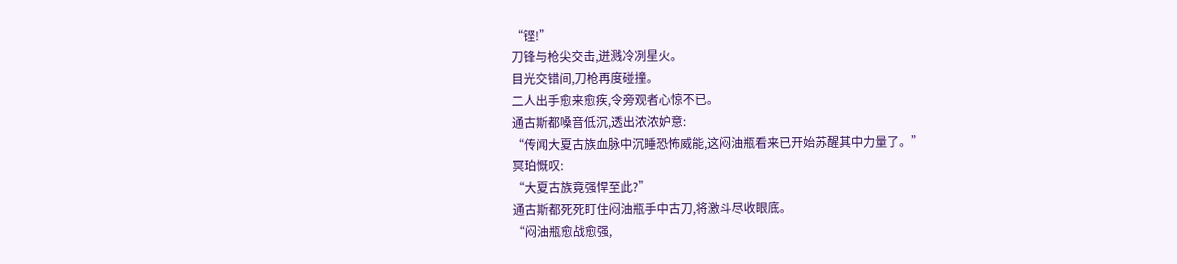“铿!”
刀锋与枪尖交击,迸溅冷冽星火。
目光交错间,刀枪再度碰撞。
二人出手愈来愈疾,令旁观者心惊不已。
通古斯都嗓音低沉,透出浓浓妒意:
“传闻大夏古族血脉中沉睡恐怖威能,这闷油瓶看来已开始苏醒其中力量了。”
冥珀慨叹:
“大夏古族竟强悍至此?”
通古斯都死死盯住闷油瓶手中古刀,将激斗尽收眼底。
“闷油瓶愈战愈强,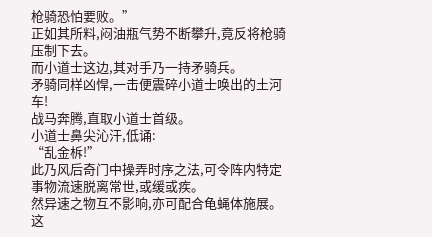枪骑恐怕要败。”
正如其所料,闷油瓶气势不断攀升,竟反将枪骑压制下去。
而小道士这边,其对手乃一持矛骑兵。
矛骑同样凶悍,一击便震碎小道士唤出的土河车!
战马奔腾,直取小道士首级。
小道士鼻尖沁汗,低诵:
“乱金柝!”
此乃风后奇门中操弄时序之法,可令阵内特定事物流速脱离常世,或缓或疾。
然异速之物互不影响,亦可配合龟蝇体施展。
这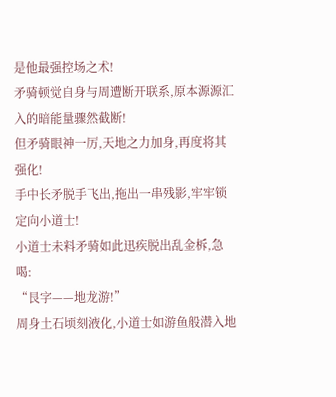是他最强控场之术!
矛骑顿觉自身与周遭断开联系,原本源源汇入的暗能量骤然截断!
但矛骑眼神一厉,天地之力加身,再度将其强化!
手中长矛脱手飞出,拖出一串残影,牢牢锁定向小道士!
小道士未料矛骑如此迅疾脱出乱金柝,急喝:
“艮字——地龙游!”
周身土石顷刻液化,小道士如游鱼般潜入地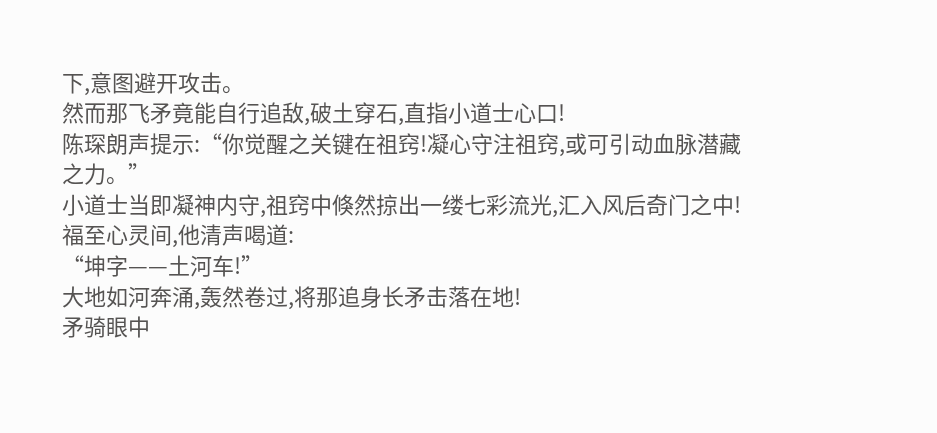下,意图避开攻击。
然而那飞矛竟能自行追敌,破土穿石,直指小道士心口!
陈琛朗声提示:“你觉醒之关键在祖窍!凝心守注祖窍,或可引动血脉潜藏之力。”
小道士当即凝神内守,祖窍中倏然掠出一缕七彩流光,汇入风后奇门之中!
福至心灵间,他清声喝道:
“坤字——土河车!”
大地如河奔涌,轰然卷过,将那追身长矛击落在地!
矛骑眼中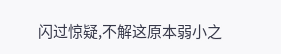闪过惊疑,不解这原本弱小之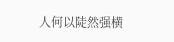人何以陡然强横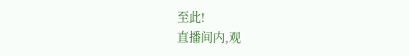至此!
直播间内,观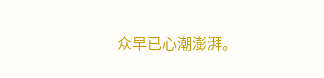众早已心潮澎湃。